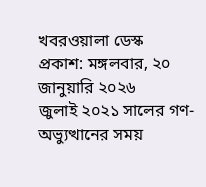খবরওয়ালা ডেস্ক
প্রকাশ: মঙ্গলবার, ২০ জানুয়ারি ২০২৬
জুলাই ২০২১ সালের গণ-অভ্যুত্থানের সময়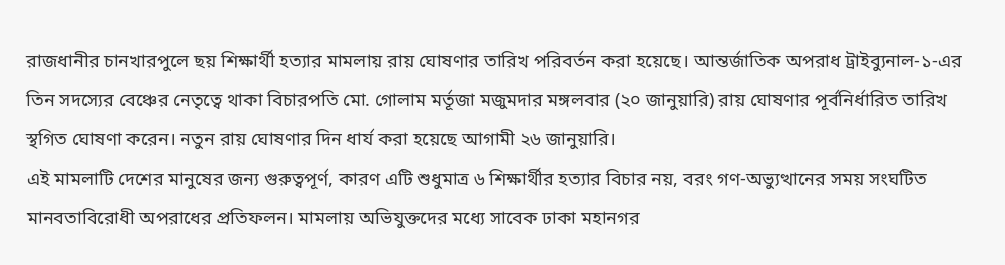রাজধানীর চানখারপুলে ছয় শিক্ষার্থী হত্যার মামলায় রায় ঘোষণার তারিখ পরিবর্তন করা হয়েছে। আন্তর্জাতিক অপরাধ ট্রাইব্যুনাল-১-এর তিন সদস্যের বেঞ্চের নেতৃত্বে থাকা বিচারপতি মো. গোলাম মর্তূজা মজুমদার মঙ্গলবার (২০ জানুয়ারি) রায় ঘোষণার পূর্বনির্ধারিত তারিখ স্থগিত ঘোষণা করেন। নতুন রায় ঘোষণার দিন ধার্য করা হয়েছে আগামী ২৬ জানুয়ারি।
এই মামলাটি দেশের মানুষের জন্য গুরুত্বপূর্ণ, কারণ এটি শুধুমাত্র ৬ শিক্ষার্থীর হত্যার বিচার নয়, বরং গণ-অভ্যুত্থানের সময় সংঘটিত মানবতাবিরোধী অপরাধের প্রতিফলন। মামলায় অভিযুক্তদের মধ্যে সাবেক ঢাকা মহানগর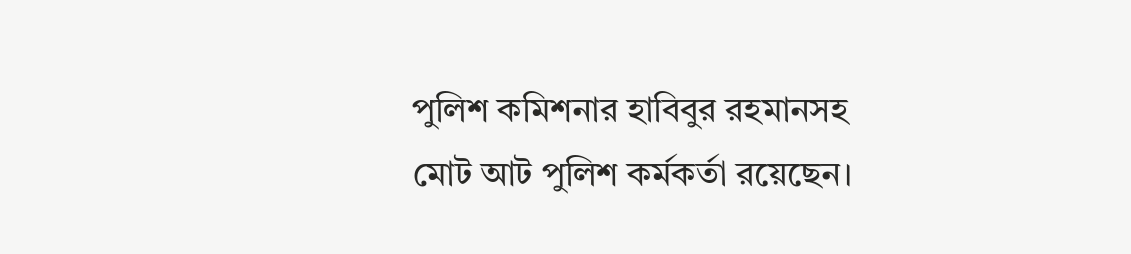পুলিশ কমিশনার হাবিবুর রহমানসহ মোট আট পুলিশ কর্মকর্তা রয়েছেন।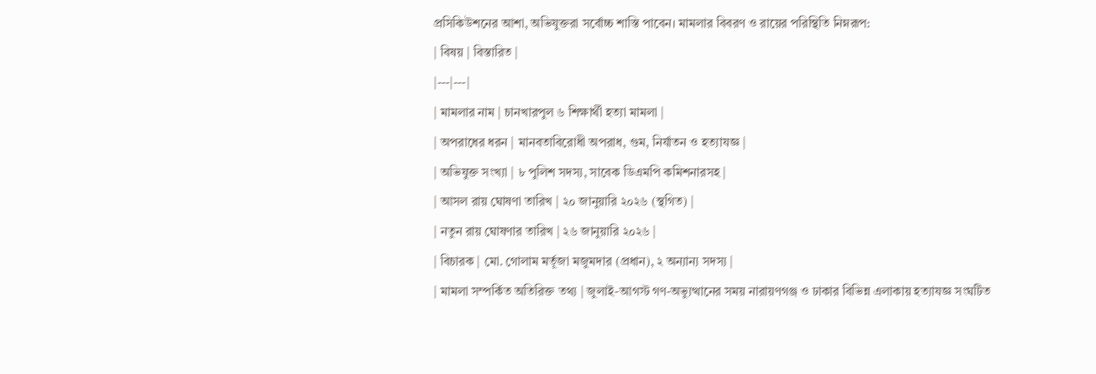প্রসিকিউশনের আশা, অভিযুক্তরা সর্বোচ্চ শাস্তি পাবেন। মামলার বিবরণ ও রায়ের পরিস্থিতি নিম্নরূপ:
| বিষয় | বিস্তারিত |
|---|---|
| মামলার নাম | চানখারপুল ৬ শিক্ষার্থী হত্যা মামলা |
| অপরাধের ধরন | মানবতাবিরোধী অপরাধ, গুম, নির্যাতন ও হত্যাযজ্ঞ |
| অভিযুক্ত সংখ্যা | ৮ পুলিশ সদস্য, সাবেক ডিএমপি কমিশনারসহ |
| আসল রায় ঘোষণা তারিখ | ২০ জানুয়ারি ২০২৬ (স্থগিত) |
| নতুন রায় ঘোষণার তারিখ | ২৬ জানুয়ারি ২০২৬ |
| বিচারক | মো. গোলাম মর্তূজা মজুমদার (প্রধান), ২ অন্যান্য সদস্য |
| মামলা সম্পর্কিত অতিরিক্ত তথ্য | জুলাই-আগস্ট গণ-অভ্যুত্থানের সময় নারায়ণগঞ্জ ও ঢাকার বিভিন্ন এলাকায় হত্যাযজ্ঞ সংঘটিত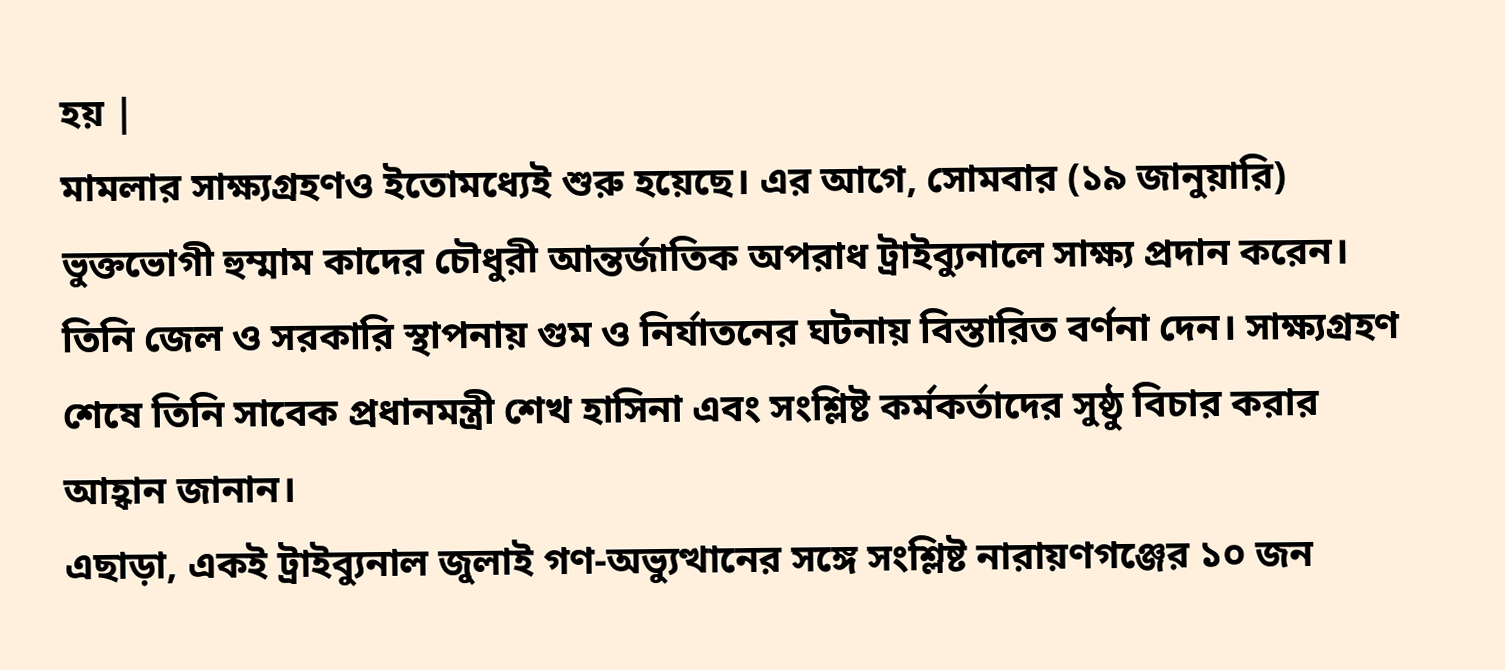হয় |
মামলার সাক্ষ্যগ্রহণও ইতোমধ্যেই শুরু হয়েছে। এর আগে, সোমবার (১৯ জানুয়ারি) ভুক্তভোগী হুম্মাম কাদের চৌধুরী আন্তর্জাতিক অপরাধ ট্রাইব্যুনালে সাক্ষ্য প্রদান করেন। তিনি জেল ও সরকারি স্থাপনায় গুম ও নির্যাতনের ঘটনায় বিস্তারিত বর্ণনা দেন। সাক্ষ্যগ্রহণ শেষে তিনি সাবেক প্রধানমন্ত্রী শেখ হাসিনা এবং সংশ্লিষ্ট কর্মকর্তাদের সুষ্ঠু বিচার করার আহ্বান জানান।
এছাড়া, একই ট্রাইব্যুনাল জুলাই গণ-অভ্যুত্থানের সঙ্গে সংশ্লিষ্ট নারায়ণগঞ্জের ১০ জন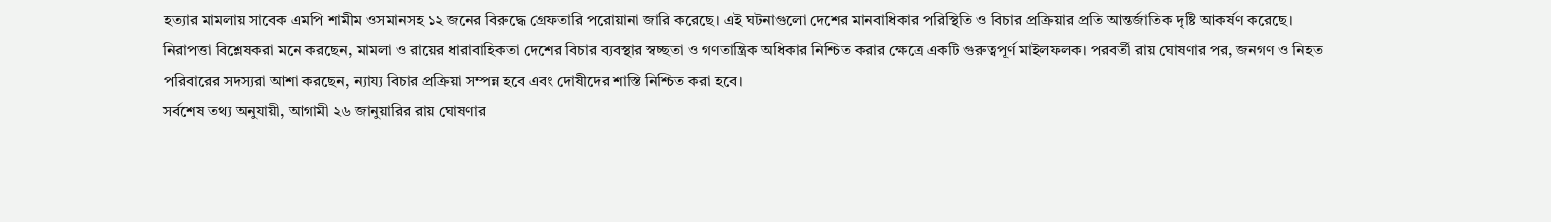হত্যার মামলায় সাবেক এমপি শামীম ওসমানসহ ১২ জনের বিরুদ্ধে গ্রেফতারি পরোয়ানা জারি করেছে। এই ঘটনাগুলো দেশের মানবাধিকার পরিস্থিতি ও বিচার প্রক্রিয়ার প্রতি আন্তর্জাতিক দৃষ্টি আকর্ষণ করেছে।
নিরাপত্তা বিশ্লেষকরা মনে করছেন, মামলা ও রায়ের ধারাবাহিকতা দেশের বিচার ব্যবস্থার স্বচ্ছতা ও গণতান্ত্রিক অধিকার নিশ্চিত করার ক্ষেত্রে একটি গুরুত্বপূর্ণ মাইলফলক। পরবর্তী রায় ঘোষণার পর, জনগণ ও নিহত পরিবারের সদস্যরা আশা করছেন, ন্যায্য বিচার প্রক্রিয়া সম্পন্ন হবে এবং দোষীদের শাস্তি নিশ্চিত করা হবে।
সর্বশেষ তথ্য অনুযায়ী, আগামী ২৬ জানুয়ারির রায় ঘোষণার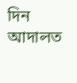দিন আদালত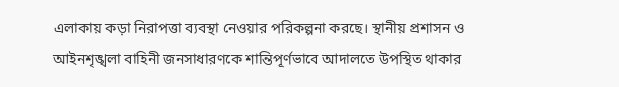এলাকায় কড়া নিরাপত্তা ব্যবস্থা নেওয়ার পরিকল্পনা করছে। স্থানীয় প্রশাসন ও আইনশৃঙ্খলা বাহিনী জনসাধারণকে শান্তিপূর্ণভাবে আদালতে উপস্থিত থাকার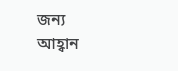জন্য আহ্বান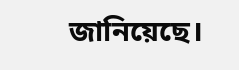জানিয়েছে।